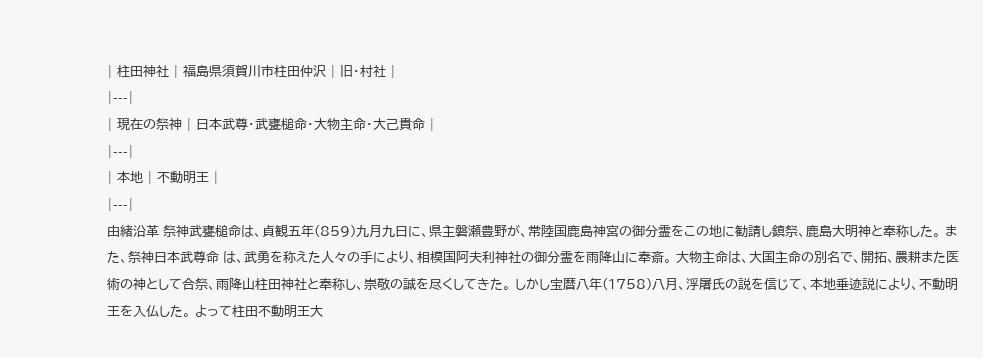| 柱田神社 | 福島県須賀川市柱田仲沢 | 旧・村社 |
|---|
| 現在の祭神 | 日本武尊・武甕槌命・大物主命・大己貴命 |
|---|
| 本地 | 不動明王 |
|---|
由緒沿革 祭神武甕槌命は、貞観五年(859)九月九日に、県主磐瀬豊野が、常陸国鹿島神宮の御分霊をこの地に勧請し鎮祭、鹿島大明神と奉称した。 また、祭神日本武尊命 は、武勇を称えた人々の手により、相模国阿夫利神社の御分霊を雨降山に奉斎。 大物主命は、大国主命の別名で、開拓、農耕また医術の神として合祭、雨降山柱田神社と奉称し、崇敬の誠を尽くしてきた。 しかし宝暦八年(1758)八月、浮屠氏の説を信じて、本地垂迹説により、不動明王を入仏した。 よって柱田不動明王大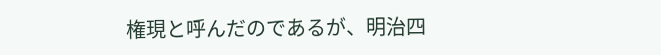権現と呼んだのであるが、明治四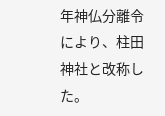年神仏分離令により、柱田神社と改称した。